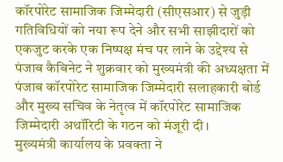कॉरपोरेट सामाजिक जिम्मेदारी (सीएसआर) से जुड़ी गतिविधियों को नया रूप देने और सभी साझीदारों को एकजुट करके एक निष्पक्ष मंच पर लाने के उद्देश्य से पंजाब कैबिनेट ने शुक्रवार को मुख्यमंत्री की अध्यक्षता में पंजाब कॉरपोरेट सामाजिक जिम्मेदारी सलाहकारी बोर्ड और मुख्य सचिव के नेतृत्व में कॉरपोरेट सामाजिक जिम्मेदारी अथॉरिटी के गठन को मंजूरी दी।
मुख्यमंत्री कार्यालय के प्रवक्ता ने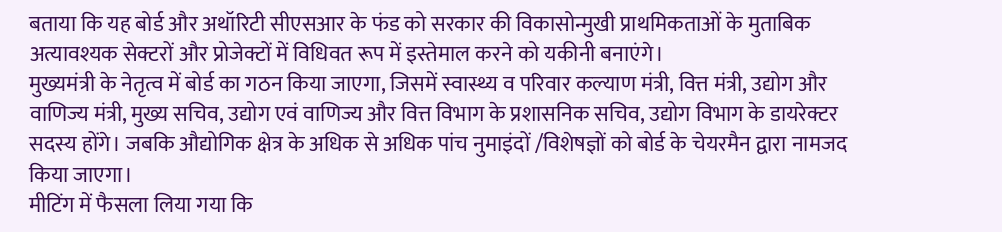बताया कि यह बोर्ड और अथॉरिटी सीएसआर के फंड को सरकार की विकासोन्मुखी प्राथमिकताओं के मुताबिक अत्यावश्यक सेक्टरों और प्रोजेक्टों में विधिवत रूप में इस्तेमाल करने को यकीनी बनाएंगे।
मुख्यमंत्री के नेतृत्व में बोर्ड का गठन किया जाएगा, जिसमें स्वास्थ्य व परिवार कल्याण मंत्री, वित्त मंत्री, उद्योग और वाणिज्य मंत्री, मुख्य सचिव, उद्योग एवं वाणिज्य और वित्त विभाग के प्रशासनिक सचिव, उद्योग विभाग के डायरेक्टर सदस्य होंगे। जबकि औद्योगिक क्षेत्र के अधिक से अधिक पांच नुमाइंदों /विशेषज्ञों को बोर्ड के चेयरमैन द्वारा नामजद किया जाएगा।
मीटिंग में फैसला लिया गया कि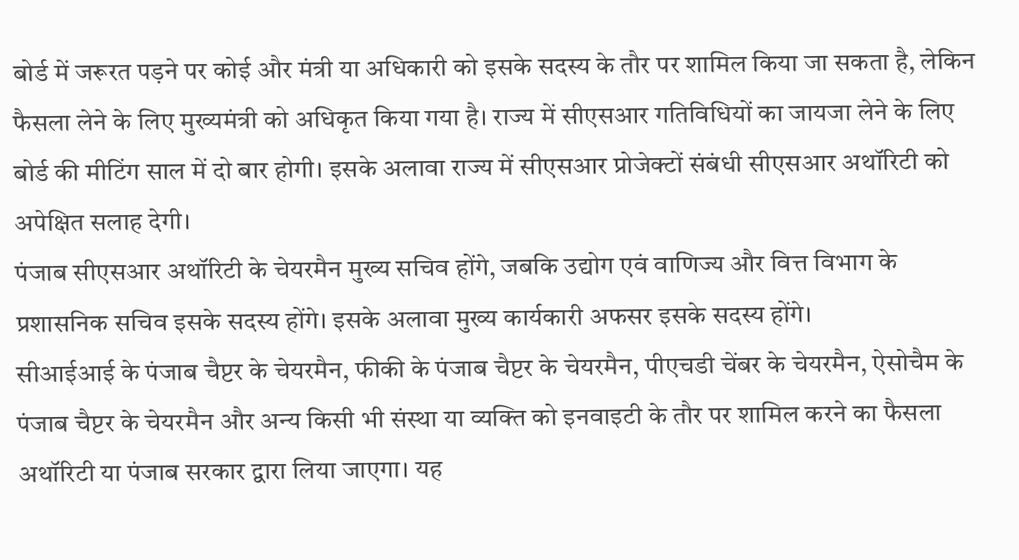बोर्ड में जरूरत पड़ने पर कोई और मंत्री या अधिकारी को इसके सदस्य के तौर पर शामिल किया जा सकता है, लेकिन फैसला लेने के लिए मुख्यमंत्री को अधिकृत किया गया है। राज्य में सीएसआर गतिविधियों का जायजा लेने के लिए बोर्ड की मीटिंग साल में दो बार होगी। इसके अलावा राज्य में सीएसआर प्रोजेक्टों संबंधी सीएसआर अथॉरिटी को अपेक्षित सलाह देगी।
पंजाब सीएसआर अथॉरिटी के चेयरमैन मुख्य सचिव होंगे, जबकि उद्योग एवं वाणिज्य और वित्त विभाग के प्रशासनिक सचिव इसके सदस्य होंगे। इसके अलावा मुख्य कार्यकारी अफसर इसके सदस्य होंगे।
सीआईआई के पंजाब चैप्टर के चेयरमैन, फीकी के पंजाब चैप्टर के चेयरमैन, पीएचडी चेंबर के चेयरमैन, ऐसोचैम के पंजाब चैप्टर के चेयरमैन और अन्य किसी भी संस्था या व्यक्ति को इनवाइटी के तौर पर शामिल करने का फैसला अथॉरिटी या पंजाब सरकार द्वारा लिया जाएगा। यह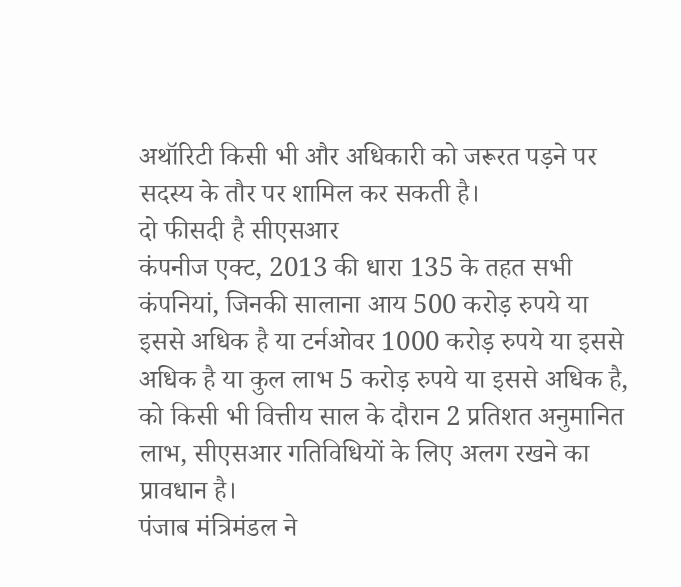अथॉरिटी किसी भी और अधिकारी को जरूरत पड़ने पर सदस्य के तौर पर शामिल कर सकती है।
दो फीसदी है सीएसआर
कंपनीज एक्ट, 2013 की धारा 135 के तहत सभी कंपनियां, जिनकी सालाना आय 500 करोड़ रुपये या इससे अधिक है या टर्नओवर 1000 करोड़ रुपये या इससे अधिक है या कुल लाभ 5 करोड़ रुपये या इससे अधिक है, को किसी भी वित्तीय साल के दौरान 2 प्रतिशत अनुमानित लाभ, सीएसआर गतिविधियों के लिए अलग रखने का प्रावधान है।
पंजाब मंत्रिमंडल ने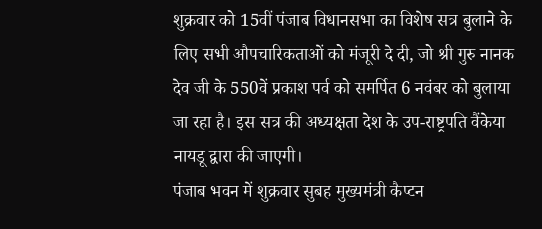शुक्रवार को 15वीं पंजाब विधानसभा का विशेष सत्र बुलाने के लिए सभी औपचारिकताओं को मंजूरी दे दी, जो श्री गुरु नानक देव जी के 550वें प्रकाश पर्व को समर्पित 6 नवंबर को बुलाया जा रहा है। इस सत्र की अध्यक्षता देश के उप-राष्ट्रपति वैंकेया नायडू द्वारा की जाएगी।
पंजाब भवन में शुक्रवार सुबह मुख्यमंत्री कैप्टन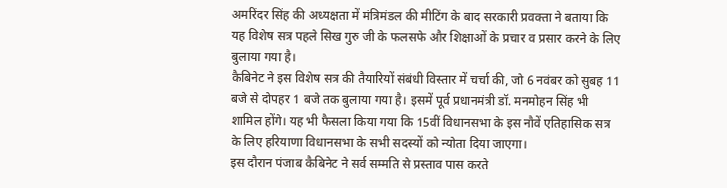अमरिंदर सिंह की अध्यक्षता में मंत्रिमंडल की मीटिंग के बाद सरकारी प्रवक्ता ने बताया कि यह विशेष सत्र पहले सिख गुरु जी के फलसफे और शिक्षाओं के प्रचार व प्रसार करने के लिए बुलाया गया है।
कैबिनेट ने इस विशेष सत्र की तैयारियों संबंधी विस्तार में चर्चा की, जो 6 नवंबर को सुबह 11 बजे से दोपहर 1 बजे तक बुलाया गया है। इसमें पूर्व प्रधानमंत्री डॉ. मनमोहन सिंह भी शामिल होंगे। यह भी फैसला किया गया कि 15वीं विधानसभा के इस नौवें एतिहासिक सत्र के लिए हरियाणा विधानसभा के सभी सदस्यों को न्योता दिया जाएगा।
इस दौरान पंजाब कैबिनेट ने सर्व सम्मति से प्रस्ताव पास करते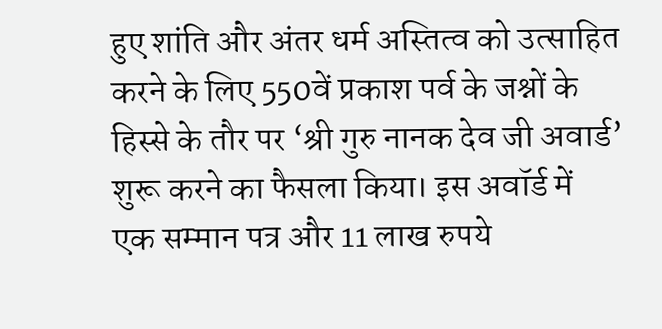हुए शांति और अंतर धर्म अस्तित्व को उत्साहित करने के लिए 550वें प्रकाश पर्व के जश्नों के हिस्से के तौर पर ‘श्री गुरु नानक देव जी अवार्ड’ शुरू करने का फैसला किया। इस अवॉर्ड में एक सम्मान पत्र और 11 लाख रुपये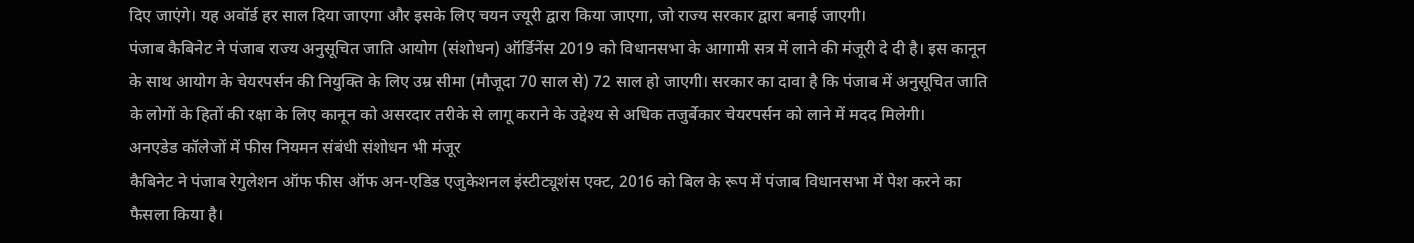दिए जाएंगे। यह अवॉर्ड हर साल दिया जाएगा और इसके लिए चयन ज्यूरी द्वारा किया जाएगा, जो राज्य सरकार द्वारा बनाई जाएगी।
पंजाब कैबिनेट ने पंजाब राज्य अनुसूचित जाति आयोग (संशोधन) ऑर्डिनेंस 2019 को विधानसभा के आगामी सत्र में लाने की मंजूरी दे दी है। इस कानून के साथ आयोग के चेयरपर्सन की नियुक्ति के लिए उम्र सीमा (मौजूदा 70 साल से) 72 साल हो जाएगी। सरकार का दावा है कि पंजाब में अनुसूचित जाति के लोगों के हितों की रक्षा के लिए कानून को असरदार तरीके से लागू कराने के उद्देश्य से अधिक तजुर्बेकार चेयरपर्सन को लाने में मदद मिलेगी।
अनएडेड कॉलेजों में फीस नियमन संबंधी संशोधन भी मंजूर
कैबिनेट ने पंजाब रेगुलेशन ऑफ फीस ऑफ अन-एडिड एजुकेशनल इंस्टीट्यूशंस एक्ट, 2016 को बिल के रूप में पंजाब विधानसभा में पेश करने का फैसला किया है।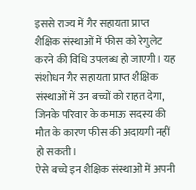इससे राज्य में गैर सहायता प्राप्त शैक्षिक संस्थाओं में फीस को रेगुलेट करने की विधि उपलब्ध हो जाएगी। यह संशोधन गैर सहायता प्राप्त शैक्षिक संस्थाओं में उन बच्चों को राहत देगा, जिनके परिवार के कमाऊ सदस्य की मौत के कारण फीस की अदायगी नहीं हो सकती।
ऐसे बच्चे इन शैक्षिक संस्थाओं में अपनी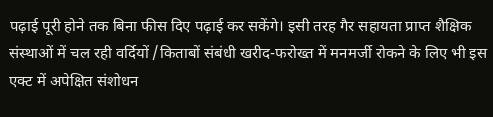पढ़ाई पूरी होने तक बिना फीस दिए पढ़ाई कर सकेंगे। इसी तरह गैर सहायता प्राप्त शैक्षिक संस्थाओं में चल रही वर्दियों /किताबों संबंधी खरीद-फरोख्त में मनमर्जी रोकने के लिए भी इस एक्ट में अपेक्षित संशोधन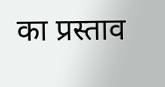का प्रस्ताव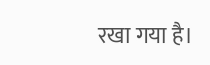रखा गया है।